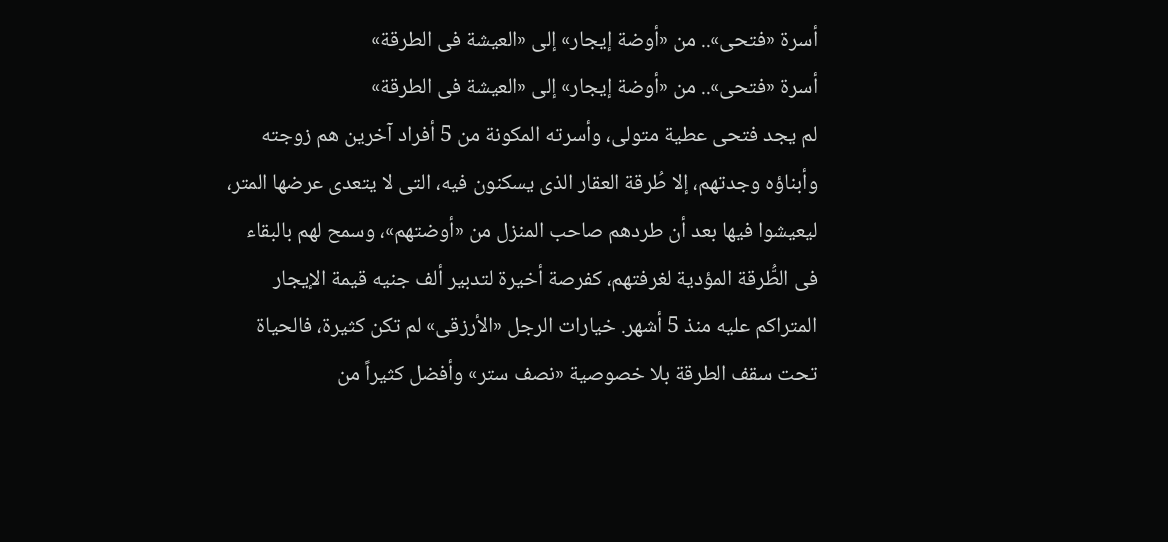أسرة «فتحى».. من «أوضة إيجار» إلى «العيشة فى الطرقة»
أسرة «فتحى».. من «أوضة إيجار» إلى «العيشة فى الطرقة»
لم يجد فتحى عطية متولى، وأسرته المكونة من 5 أفراد آخرين هم زوجته وأبناؤه وجدتهم، إلا طُرقة العقار الذى يسكنون فيه، التى لا يتعدى عرضها المتر، ليعيشوا فيها بعد أن طردهم صاحب المنزل من «أوضتهم»، وسمح لهم بالبقاء فى الطُّرقة المؤدية لغرفتهم، كفرصة أخيرة لتدبير ألف جنيه قيمة الإيجار المتراكم عليه منذ 5 أشهر. خيارات الرجل «الأرزقى» لم تكن كثيرة، فالحياة تحت سقف الطرقة بلا خصوصية «نصف ستر» وأفضل كثيراً من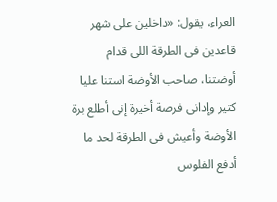العراء، يقول: «داخلين على شهر قاعدين فى الطرقة اللى قدام أوضتنا، صاحب الأوضة استنا عليا كتير وإدانى فرصة أخيرة إنى أطلع برة الأوضة وأعيش فى الطرقة لحد ما أدفع الفلوس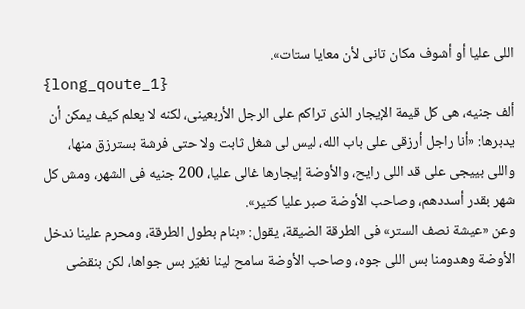اللى عليا أو أشوف مكان تانى لأن معايا ستات».
{long_qoute_1}
ألف جنيه، هى كل قيمة الإيجار الذى تراكم على الرجل الأربعينى، لكنه لا يعلم كيف يمكن أن يدبرها: «أنا راجل أرزقى على باب الله، ليس لى شغل ثابت ولا حتى فرشة بسترزق منها، واللى بييجى على قد اللى رايح، والأوضة إيجارها غالى عليا، 200 جنيه فى الشهر، ومش كل شهر بقدر أسددهم، وصاحب الأوضة صبر عليا كتير».
وعن «عيشة نصف الستر» فى الطرقة الضيقة، يقول: «بنام بطول الطرقة، ومحرم علينا ندخل الأوضة وهدومنا بس اللى جوه، وصاحب الأوضة سامح لينا نغيّر بس جواها، لكن بنقضى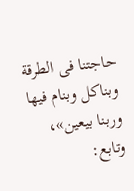حاجتنا فى الطرقة وبناكل وبنام فيها وربنا بيعين»، وتابع: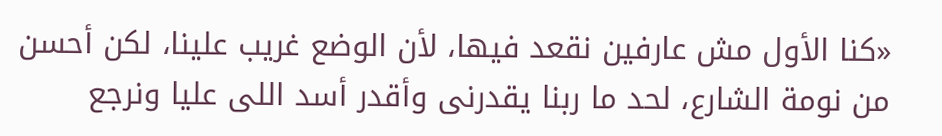«كنا الأول مش عارفين نقعد فيها، لأن الوضع غريب علينا، لكن أحسن من نومة الشارع، لحد ما ربنا يقدرنى وأقدر أسد اللى عليا ونرجع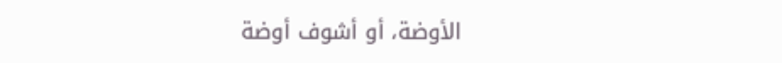الأوضة، أو أشوف أوضة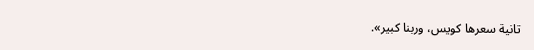تانية سعرها كويس، وربنا كبير».